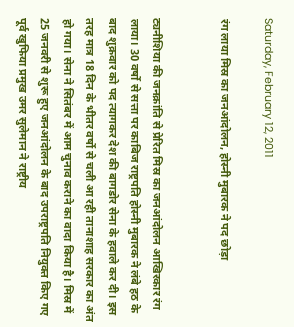Saturday, February 12, 2011

रंग लाया मिस्र का जनआंदोलन, होस्नी मुबारक ने पद छोड़ा


ट्यनीशिया की जनक्रांति से प्रेरित मिस्र का जनआंदोलन आखिरकार रंग लाया। 30 वर्षो से सत्ता पर काबिज राष्ट्रपति होस्नी मुबारक ने लंबे हठ के बाद शुक्रवार को पद त्यागकर देश की बागडोर सेना के हवाले कर दी। इस तरह मात्र 18 दिन के भीतर वर्षो से चली आ रही तानाशाह सरकार का अंत हो गया। सेना ने सितंबर में आम चुनाव कराने का वादा किया है। मिस्र में 25 जनवरी से शुरू हुए जनआंदोलन के बाद उपराष्ट्रपति नियुक्त किए गए पूर्व खुफिया प्रमुख उमर सुलेमान ने राष्ट्रीय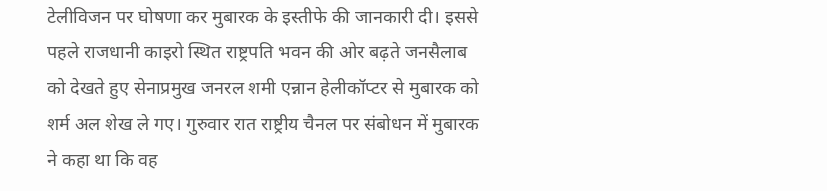टेलीविजन पर घोषणा कर मुबारक के इस्तीफे की जानकारी दी। इससे पहले राजधानी काइरो स्थित राष्ट्रपति भवन की ओर बढ़ते जनसैलाब को देखते हुए सेनाप्रमुख जनरल शमी एन्नान हेलीकॉप्टर से मुबारक को शर्म अल शेख ले गए। गुरुवार रात राष्ट्रीय चैनल पर संबोधन में मुबारक ने कहा था कि वह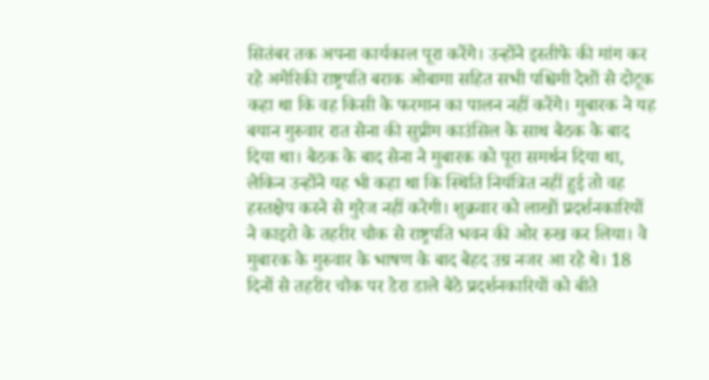सितंबर तक अपना कार्यकाल पूरा करेंगे। उन्होंने इस्तीफे की मांग कर रहे अमेरिकी राष्ट्रपति बराक ओबामा सहित सभी पश्चिमी देशों से दोटूक कहा था कि वह किसी के फरमान का पालन नहीं करेंगे। मुबारक ने यह बयान गुरुवार रात सेना की सुप्रीम काउंसिल के साथ बैठक के बाद दिया था। बैठक के बाद सेना ने मुबारक को पूरा समर्थन दिया था, लेकिन उन्होंने यह भी कहा था कि स्थिति नियंत्रित नहीं हुई तो वह हस्तक्षेप करने से गुरेज नहीं करेगी। शुक्रवार को लाखों प्रदर्शनकारियों ने काइरो के तहरीर चौक से राष्ट्रपति भवन की ओर रुख कर लिया। वे मुबारक के गुरुवार के भाषण के बाद बेहद उग्र नजर आ रहे थे। 18 दिनों से तहरीर चौक पर डेरा डाले बैठे प्रदर्शनकारियों को बीते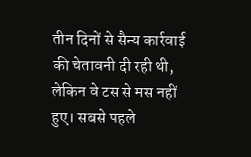तीन दिनों से सैन्य कार्रवाई की चेतावनी दी रही थी, लेकिन वे टस से मस नहीं हुए। सबसे पहले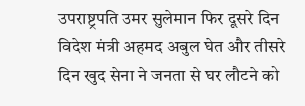उपराष्ट्रपति उमर सुलेमान फिर दूसरे दिन विदेश मंत्री अहमद अबुल घेत और तीसरे दिन खुद सेना ने जनता से घर लौटने को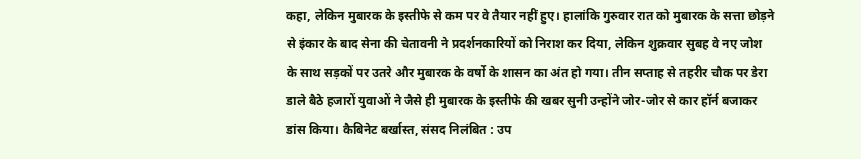कहा, लेकिन मुबारक के इस्तीफे से कम पर वे तैयार नहीं हुए। हालांकि गुरुवार रात को मुबारक के सत्ता छोड़ने से इंकार के बाद सेना की चेतावनी ने प्रदर्शनकारियों को निराश कर दिया, लेकिन शुक्रवार सुबह वे नए जोश के साथ सड़कों पर उतरे और मुबारक के वर्षो के शासन का अंत हो गया। तीन सप्ताह से तहरीर चौक पर डेरा डाले बैठे हजारों युवाओं ने जैसे ही मुबारक के इस्तीफे की खबर सुनी उन्होंने जोर-जोर से कार हॉर्न बजाकर डांस किया। कैबिनेट बर्खास्त, संसद निलंबित : उप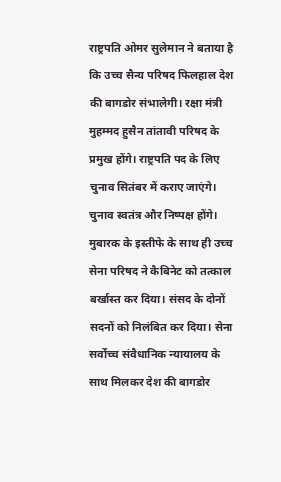राष्ट्रपति ओमर सुलेमान ने बताया है कि उच्च सैन्य परिषद फिलहाल देश की बागडोर संभालेगी। रक्षा मंत्री मुहम्मद हुसैन तांतावी परिषद के प्रमुख होंगे। राष्ट्रपति पद के लिए चुनाव सितंबर में कराए जाएंगे। चुनाव स्वतंत्र और निष्पक्ष होंगे। मुबारक के इस्तीफे के साथ ही उच्च सेना परिषद ने कैबिनेट को तत्काल बर्खास्त कर दिया। संसद के दोनों सदनों को निलंबित कर दिया। सेना सर्वोच्च संवैधानिक न्यायालय के साथ मिलकर देश की बागडोर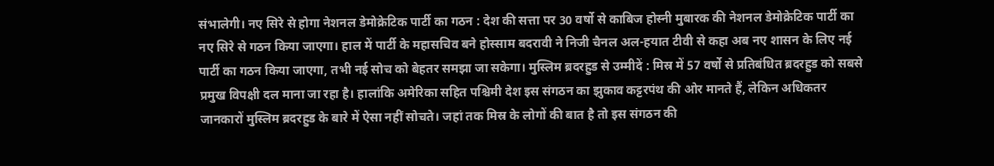संभालेगी। नए सिरे से होगा नेशनल डेमोक्रेटिक पार्टी का गठन : देश की सत्ता पर 30 वर्षो से काबिज होस्नी मुबारक की नेशनल डेमोक्रेटिक पार्टी का नए सिरे से गठन किया जाएगा। हाल में पार्टी के महासचिव बने होस्साम बदरावी ने निजी चैनल अल-हयात टीवी से कहा अब नए शासन के लिए नई पार्टी का गठन किया जाएगा, तभी नई सोच को बेहतर समझा जा सकेगा। मुस्लिम ब्रदरहुड से उम्मीदें : मिस्र में 57 वर्षो से प्रतिबंधित ब्रदरहुड को सबसे प्रमुख विपक्षी दल माना जा रहा है। हालांकि अमेरिका सहित पश्चिमी देश इस संगठन का झुकाव कट्टरपंथ की ओर मानते हैं, लेकिन अधिकतर जानकारों मुस्लिम ब्रदरहुड के बारे में ऐसा नहीं सोचते। जहां तक मिस्र के लोगों की बात है तो इस संगठन की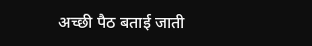अच्छी पैठ बताई जाती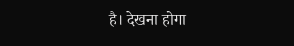है। देखना होगा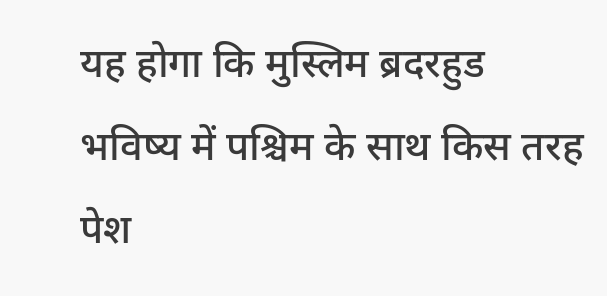यह होगा कि मुस्लिम ब्रदरहुड भविष्य में पश्चिम के साथ किस तरह पेश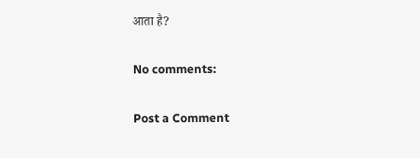आता है?

No comments:

Post a Comment